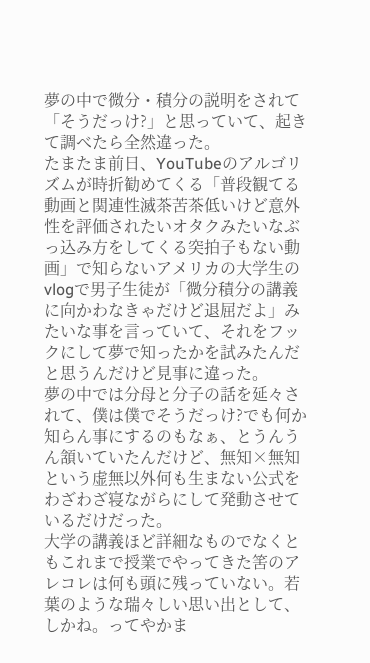夢の中で微分・積分の説明をされて「そうだっけ?」と思っていて、起きて調べたら全然違った。
たまたま前日、YouTubeのアルゴリズムが時折勧めてくる「普段観てる動画と関連性滅茶苦茶低いけど意外性を評価されたいオタクみたいなぶっ込み方をしてくる突拍子もない動画」で知らないアメリカの大学生のvlogで男子生徒が「微分積分の講義に向かわなきゃだけど退屈だよ」みたいな事を言っていて、それをフックにして夢で知ったかを試みたんだと思うんだけど見事に違った。
夢の中では分母と分子の話を延々されて、僕は僕でそうだっけ?でも何か知らん事にするのもなぁ、とうんうん頷いていたんだけど、無知×無知という虚無以外何も生まない公式をわざわざ寝ながらにして発動させているだけだった。
大学の講義ほど詳細なものでなくともこれまで授業でやってきた筈のアレコレは何も頭に残っていない。若葉のような瑞々しい思い出として、しかね。ってやかま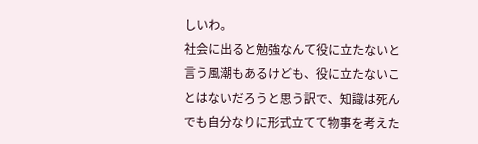しいわ。
社会に出ると勉強なんて役に立たないと言う風潮もあるけども、役に立たないことはないだろうと思う訳で、知識は死んでも自分なりに形式立てて物事を考えた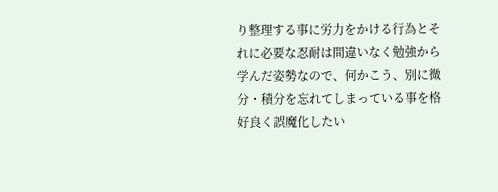り整理する事に労力をかける行為とそれに必要な忍耐は間違いなく勉強から学んだ姿勢なので、何かこう、別に微分・積分を忘れてしまっている事を格好良く誤魔化したい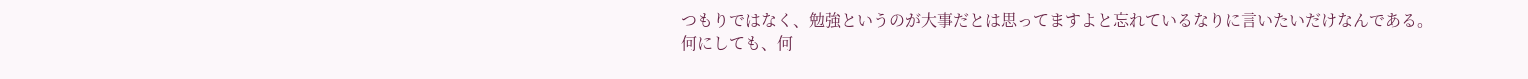つもりではなく、勉強というのが大事だとは思ってますよと忘れているなりに言いたいだけなんである。
何にしても、何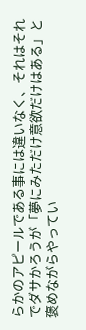らかのアピールである事には違いなく、それはそれでダサかろうが「夢にみただけ意欲だけはある」と褒めながらやってい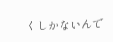くしかないんで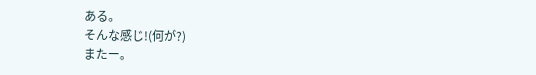ある。
そんな感じ!(何が?)
またー。